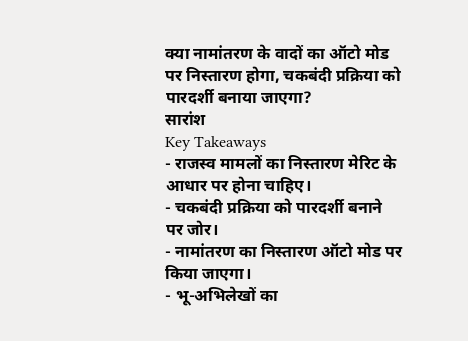क्या नामांतरण के वादों का ऑटो मोड पर निस्तारण होगा, चकबंदी प्रक्रिया को पारदर्शी बनाया जाएगा?
सारांश
Key Takeaways
- राजस्व मामलों का निस्तारण मेरिट के आधार पर होना चाहिए।
- चकबंदी प्रक्रिया को पारदर्शी बनाने पर जोर।
- नामांतरण का निस्तारण ऑटो मोड पर किया जाएगा।
- भू-अभिलेखों का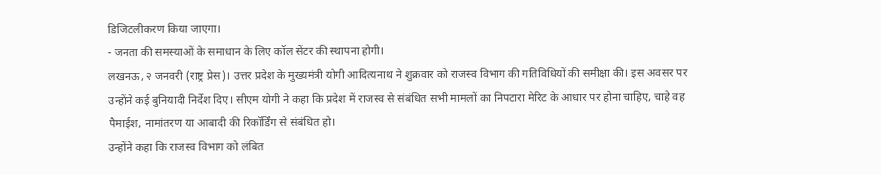डिजिटलीकरण किया जाएगा।
- जनता की समस्याओं के समाधान के लिए कॉल सेंटर की स्थापना होगी।
लखनऊ, २ जनवरी (राष्ट्र प्रेस)। उत्तर प्रदेश के मुख्यमंत्री योगी आदित्यनाथ ने शुक्रवार को राजस्व विभाग की गतिविधियों की समीक्षा की। इस अवसर पर उन्होंने कई बुनियादी निर्देश दिए। सीएम योगी ने कहा कि प्रदेश में राजस्व से संबंधित सभी मामलों का निपटारा मेरिट के आधार पर होना चाहिए, चाहे वह पैमाईश, नामांतरण या आबादी की रिकॉर्डिंग से संबंधित हो।
उन्होंने कहा कि राजस्व विभाग को लंबित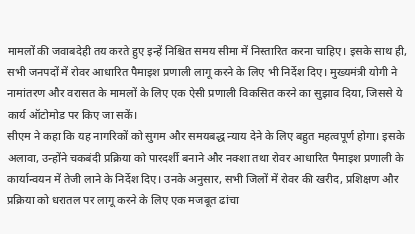मामलों की जवाबदेही तय करते हुए इन्हें निश्चित समय सीमा में निस्तारित करना चाहिए। इसके साथ ही, सभी जनपदों में रोवर आधारित पैमाइश प्रणाली लागू करने के लिए भी निर्देश दिए। मुख्यमंत्री योगी ने नामांतरण और वरासत के मामलों के लिए एक ऐसी प्रणाली विकसित करने का सुझाव दिया, जिससे ये कार्य ऑटोमोड पर किए जा सकें।
सीएम ने कहा कि यह नागरिकों को सुगम और समयबद्ध न्याय देने के लिए बहुत महत्वपूर्ण होगा। इसके अलावा, उन्होंने चकबंदी प्रक्रिया को पारदर्शी बनाने और नक्शा तथा रोवर आधारित पैमाइश प्रणाली के कार्यान्वयन में तेजी लाने के निर्देश दिए। उनके अनुसार, सभी जिलों में रोवर की खरीद, प्रशिक्षण और प्रक्रिया को धरातल पर लागू करने के लिए एक मजबूत ढांचा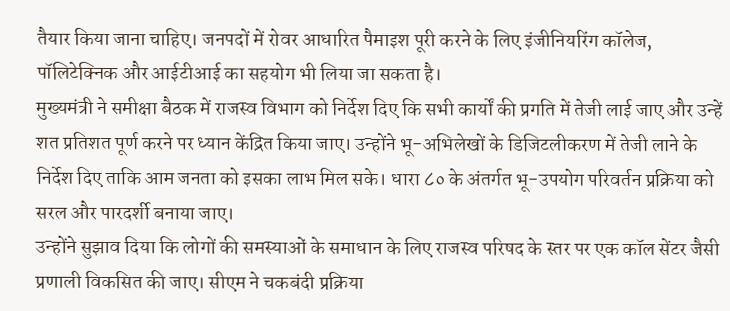तैयार किया जाना चाहिए। जनपदों में रोवर आधारित पैमाइश पूरी करने के लिए इंजीनियरिंग कॉलेज, पॉलिटेक्निक और आईटीआई का सहयोग भी लिया जा सकता है।
मुख्यमंत्री ने समीक्षा बैठक में राजस्व विभाग को निर्देश दिए कि सभी कार्यों की प्रगति में तेजी लाई जाए और उन्हें शत प्रतिशत पूर्ण करने पर ध्यान केंद्रित किया जाए। उन्होंने भू-अभिलेखों के डिजिटलीकरण में तेजी लाने के निर्देश दिए ताकि आम जनता को इसका लाभ मिल सके। धारा ८० के अंतर्गत भू-उपयोग परिवर्तन प्रक्रिया को सरल और पारदर्शी बनाया जाए।
उन्होंने सुझाव दिया कि लोगों की समस्याओं के समाधान के लिए राजस्व परिषद के स्तर पर एक कॉल सेंटर जैसी प्रणाली विकसित की जाए। सीएम ने चकबंदी प्रक्रिया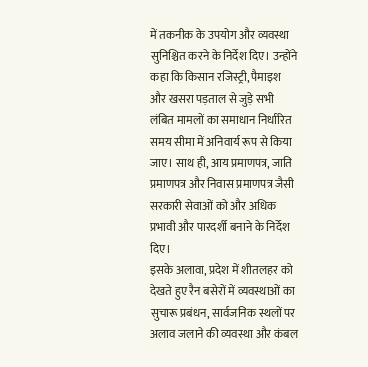में तकनीक के उपयोग और व्यवस्था सुनिश्चित करने के निर्देश दिए। उन्होंने कहा कि किसान रजिस्ट्री, पैमाइश और खसरा पड़ताल से जुड़े सभी लंबित मामलों का समाधान निर्धारित समय सीमा में अनिवार्य रूप से किया जाए। साथ ही, आय प्रमाणपत्र, जाति प्रमाणपत्र और निवास प्रमाणपत्र जैसी सरकारी सेवाओं को और अधिक प्रभावी और पारदर्शी बनाने के निर्देश दिए।
इसके अलावा, प्रदेश में शीतलहर को देखते हुए रैन बसेरों में व्यवस्थाओं का सुचारू प्रबंधन, सार्वजनिक स्थलों पर अलाव जलाने की व्यवस्था और कंबल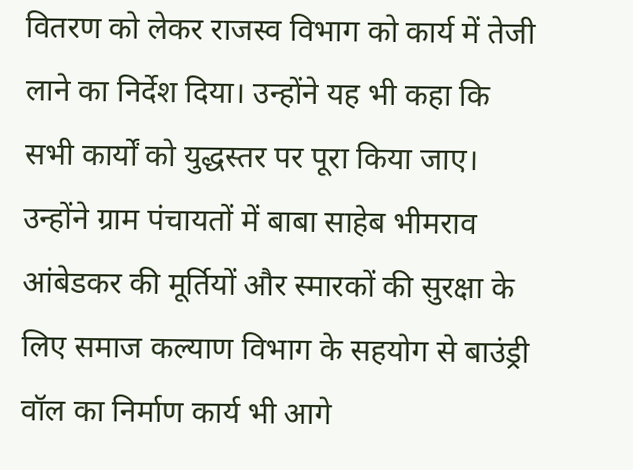वितरण को लेकर राजस्व विभाग को कार्य में तेजी लाने का निर्देश दिया। उन्होंने यह भी कहा कि सभी कार्यों को युद्धस्तर पर पूरा किया जाए। उन्होंने ग्राम पंचायतों में बाबा साहेब भीमराव आंबेडकर की मूर्तियों और स्मारकों की सुरक्षा के लिए समाज कल्याण विभाग के सहयोग से बाउंड्री वॉल का निर्माण कार्य भी आगे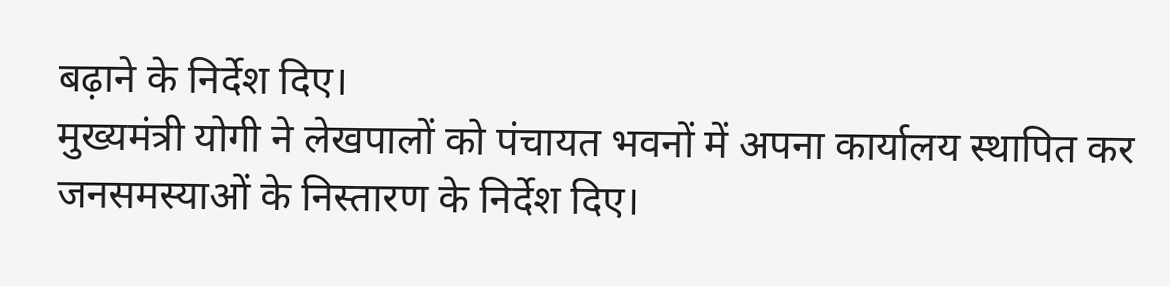बढ़ाने के निर्देश दिए।
मुख्यमंत्री योगी ने लेखपालों को पंचायत भवनों में अपना कार्यालय स्थापित कर जनसमस्याओं के निस्तारण के निर्देश दिए।